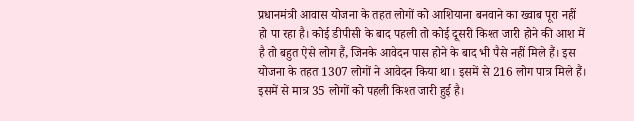प्रधानमंत्री आवास योजना के तहत लोगों को आशियाना बनवाने का ख्वाब पूरा नहीं हो पा रहा है। कोई डीपीसी के बाद पहली तो कोई दूसरी किश्त जारी होने की आश में है तो बहुत ऐसे लोग हैं, जिनके आवेदन पास होने के बाद भी पैसे नहीं मिले हैं। इस योजना के तहत 1307 लोगों ने आवेदन किया था। इसमें से 216 लोग पात्र मिले हैं। इसमें से मात्र 35 लोगों को पहली किश्त जारी हुई है।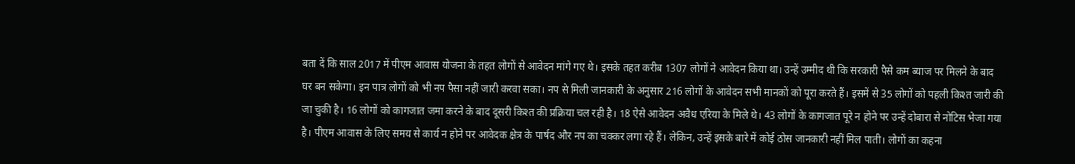बता दें कि साल 2017 में पीएम आवास योजना के तहत लोगों से आवेदन मांगे गए थे। इसके तहत करीब 1307 लोगों ने आवेदन किया था। उन्हें उम्मीद थी कि सरकारी पैसे कम ब्याज पर मिलने के बाद घर बन सकेगा। इन पात्र लोगों को भी नप पैसा नहीं जारी करवा सका। नप से मिली जानकारी के अनुसार 216 लोगों के आवेदन सभी मानकों को पूरा करते हैं। इसमें से 35 लोगों को पहली किश्त जारी की जा चुकी है। 16 लोगों को कागजात जमा करने के बाद दूसरी किश्त की प्रक्रिया चल रही है। 18 ऐसे आवेदन अवैध एरिया के मिले थे। 43 लोगों के कागजात पूरे न होने पर उन्हें दोबारा से नोटिस भेजा गया है। पीएम आवास के लिए समय से कार्य न होने पर आवेदक क्षेत्र के पार्षद और नप का चक्कर लगा रहे हैं। लेकिन, उन्हें इसके बारे में कोई ठोस जानकारी नहीं मिल पाती। लोगों का कहना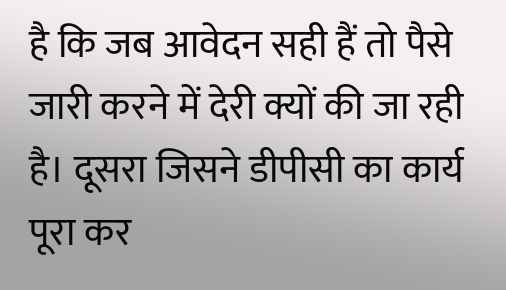है कि जब आवेदन सही हैं तो पैसे जारी करने में देरी क्यों की जा रही है। दूसरा जिसने डीपीसी का कार्य पूरा कर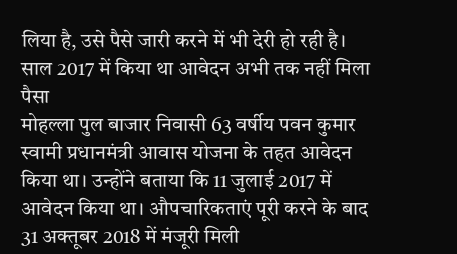लिया है, उसे पैसे जारी करने में भी देरी हो रही है।
साल 2017 में किया था आवेदन अभी तक नहीं मिला पैसा
मोहल्ला पुल बाजार निवासी 63 वर्षीय पवन कुमार स्वामी प्रधानमंत्री आवास योजना के तहत आवेदन किया था। उन्होंने बताया कि 11 जुलाई 2017 में आवेदन किया था। औपचारिकताएं पूरी करने के बाद 31 अक्तूबर 2018 में मंजूरी मिली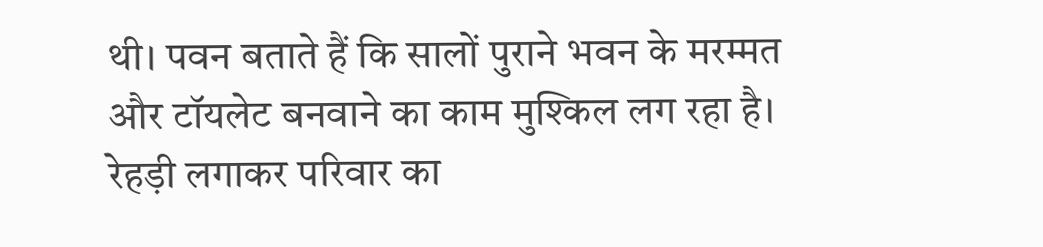थी। पवन बताते हैं कि सालों पुराने भवन के मरम्मत और टॉयलेट बनवाने का काम मुश्किल लग रहा है। रेहड़ी लगाकर परिवार का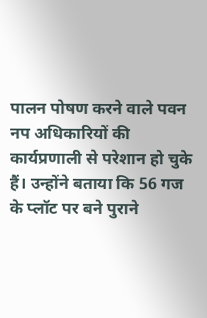पालन पोषण करने वाले पवन नप अधिकारियों की कार्यप्रणाली से परेशान हो चुके हैं। उन्होंने बताया कि 56 गज के प्लॉट पर बने पुराने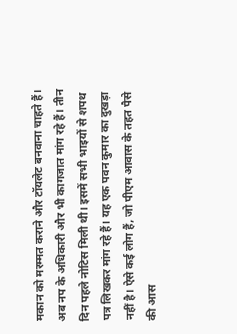मकान को मरम्मत कराने और टॉयलेट बनवाना चाहते हैं। अब नप के अधिकारी और भी कागजात मांग रहे हैं। तीन दिन पहले नोटिस मिली थी। इसमें सभी भाइयों से शपथ पत्र लिखकर मांग रहे हैं। यह एक पवन कुमार का दुखड़ा नहीं है। ऐसे कई लोग हैं, जो पीएम आवास के तहत पैसे की आस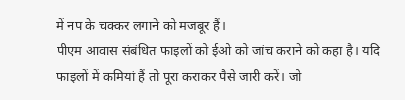में नप के चक्कर लगाने को मजबूर हैं।
पीएम आवास संबंधित फाइलों को ईओ को जांच कराने को कहा है। यदि फाइलों में कमियां हैं तो पूरा कराकर पैसे जारी करें। जो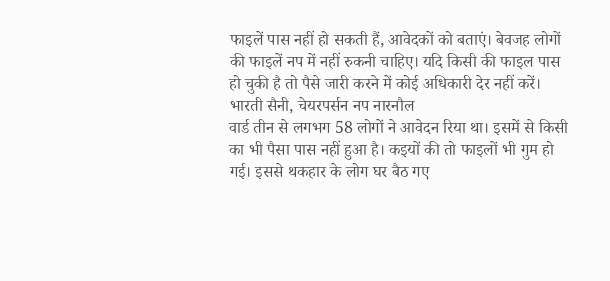फाइलें पास नहीं हो सकती हैं, आवेदकों को बताएं। बेवजह लोगों की फाइलें नप में नहीं रुकनी चाहिए। यदि किसी की फाइल पास हो चुकी है तो पैसे जारी करने में कोई अधिकारी देर नहीं करें।
भारती सैनी, चेयरपर्सन नप नारनौल
वार्ड तीन से लगभग 58 लोगों ने आवेदन रिया था। इसमें से किसी का भी पैसा पास नहीं हुआ है। कइयों की तो फाइलों भी गुम हो गई। इससे थकहार के लोग घर बैठ गए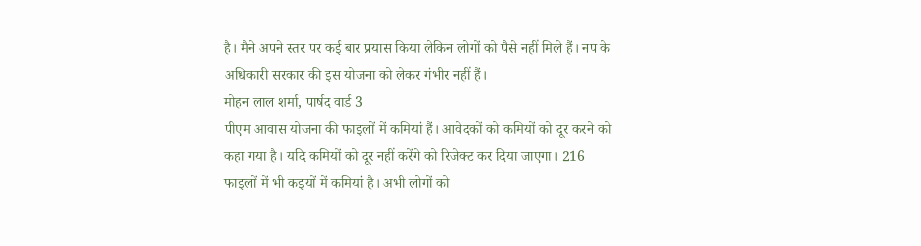है। मैने अपने स्तर पर कई बार प्रयास किया लेकिन लोगों को पैसे नहीं मिले हैं। नप के अधिकारी सरकार की इस योजना को लेकर गंभीर नहीं हैं।
मोहन लाल शर्मा, पार्षद वार्ड 3
पीएम आवास योजना की फाइलों में कमियां हैं। आवेदकों को कमियों को दूर करने को कहा गया है। यदि कमियों को दूर नहीं करेंगे को रिजेक्ट कर दिया जाएगा। 216 फाइलों में भी कइयों में कमियां है। अभी लोगों को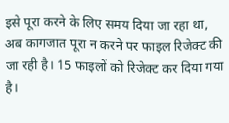इसे पूरा करने के लिए समय दिया जा रहा था, अब कागजात पूरा न करने पर फाइल रिजेक्ट की जा रही है। 15 फाइलों को रिजेक्ट कर दिया गया है।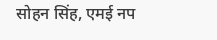सोहन सिंह, एमई नप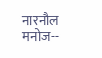नारनौल
मनोज--